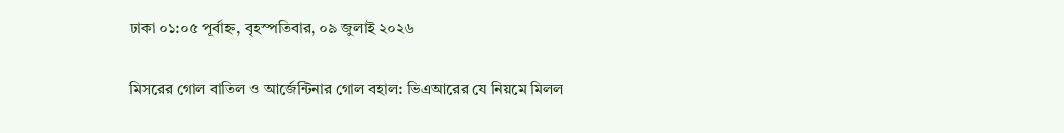ঢাকা ০১:০৫ পূর্বাহ্ন, বৃহস্পতিবার, ০৯ জুলাই ২০২৬

মিসরের গোল বাতিল ও আর্জেন্টিনার গোল বহাল: ভিএআরের যে নিয়মে মিলল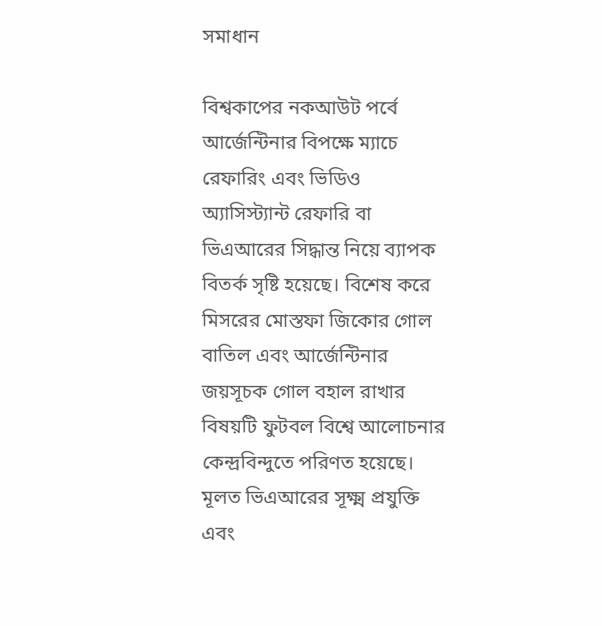সমাধান

বিশ্বকাপের নকআউট পর্বে আর্জেন্টিনার বিপক্ষে ম্যাচে রেফারিং এবং ভিডিও অ্যাসিস্ট্যান্ট রেফারি বা ভিএআরের সিদ্ধান্ত নিয়ে ব্যাপক বিতর্ক সৃষ্টি হয়েছে। বিশেষ করে মিসরের মোস্তফা জিকোর গোল বাতিল এবং আর্জেন্টিনার জয়সূচক গোল বহাল রাখার বিষয়টি ফুটবল বিশ্বে আলোচনার কেন্দ্রবিন্দুতে পরিণত হয়েছে। মূলত ভিএআরের সূক্ষ্ম প্রযুক্তি এবং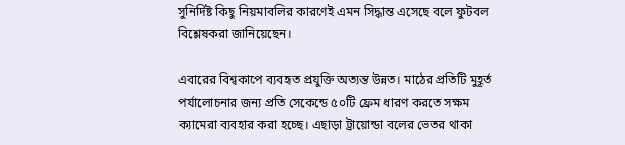সুনির্দিষ্ট কিছু নিয়মাবলির কারণেই এমন সিদ্ধান্ত এসেছে বলে ফুটবল বিশ্লেষকরা জানিয়েছেন।

এবারের বিশ্বকাপে ব্যবহৃত প্রযুক্তি অত্যন্ত উন্নত। মাঠের প্রতিটি মুহূর্ত পর্যালোচনার জন্য প্রতি সেকেন্ডে ৫০টি ফ্রেম ধারণ করতে সক্ষম ক্যামেরা ব্যবহার করা হচ্ছে। এছাড়া ট্রায়োন্ডা বলের ভেতর থাকা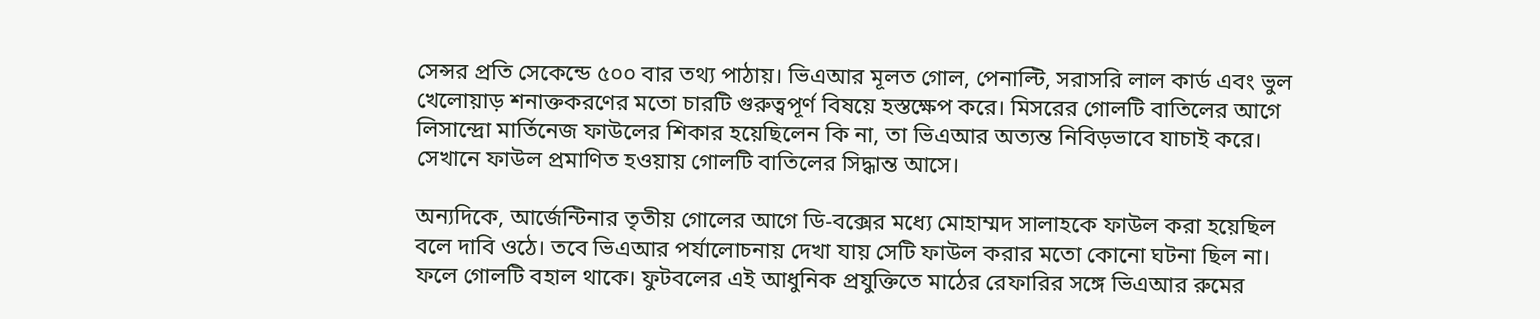সেন্সর প্রতি সেকেন্ডে ৫০০ বার তথ্য পাঠায়। ভিএআর মূলত গোল, পেনাল্টি, সরাসরি লাল কার্ড এবং ভুল খেলোয়াড় শনাক্তকরণের মতো চারটি গুরুত্বপূর্ণ বিষয়ে হস্তক্ষেপ করে। মিসরের গোলটি বাতিলের আগে লিসান্দ্রো মার্তিনেজ ফাউলের শিকার হয়েছিলেন কি না, তা ভিএআর অত্যন্ত নিবিড়ভাবে যাচাই করে। সেখানে ফাউল প্রমাণিত হওয়ায় গোলটি বাতিলের সিদ্ধান্ত আসে।

অন্যদিকে, আর্জেন্টিনার তৃতীয় গোলের আগে ডি-বক্সের মধ্যে মোহাম্মদ সালাহকে ফাউল করা হয়েছিল বলে দাবি ওঠে। তবে ভিএআর পর্যালোচনায় দেখা যায় সেটি ফাউল করার মতো কোনো ঘটনা ছিল না। ফলে গোলটি বহাল থাকে। ফুটবলের এই আধুনিক প্রযুক্তিতে মাঠের রেফারির সঙ্গে ভিএআর রুমের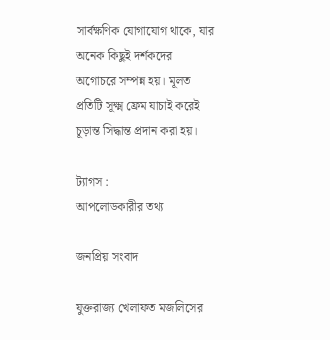সার্বক্ষণিক যোগাযোগ থাকে, যার অনেক কিছুই দর্শকদের অগোচরে সম্পন্ন হয়। মূলত প্রতিটি সূক্ষ্ম ফ্রেম যাচাই করেই চূড়ান্ত সিদ্ধান্ত প্রদান করা হয়।

ট্যাগস :
আপলোডকারীর তথ্য

জনপ্রিয় সংবাদ

যুক্তরাজ্য খেলাফত মজলিসের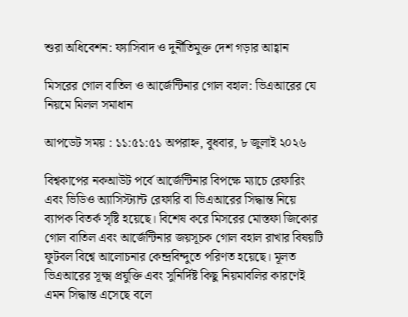শুরা অধিবেশন: ফ্যাসিবাদ ও দুর্নীতিমুক্ত দেশ গড়ার আহ্বান

মিসরের গোল বাতিল ও আর্জেন্টিনার গোল বহাল: ভিএআরের যে নিয়মে মিলল সমাধান

আপডেট সময় : ১১:৫১:৫১ অপরাহ্ন, বুধবার, ৮ জুলাই ২০২৬

বিশ্বকাপের নকআউট পর্বে আর্জেন্টিনার বিপক্ষে ম্যাচে রেফারিং এবং ভিডিও অ্যাসিস্ট্যান্ট রেফারি বা ভিএআরের সিদ্ধান্ত নিয়ে ব্যাপক বিতর্ক সৃষ্টি হয়েছে। বিশেষ করে মিসরের মোস্তফা জিকোর গোল বাতিল এবং আর্জেন্টিনার জয়সূচক গোল বহাল রাখার বিষয়টি ফুটবল বিশ্বে আলোচনার কেন্দ্রবিন্দুতে পরিণত হয়েছে। মূলত ভিএআরের সূক্ষ্ম প্রযুক্তি এবং সুনির্দিষ্ট কিছু নিয়মাবলির কারণেই এমন সিদ্ধান্ত এসেছে বলে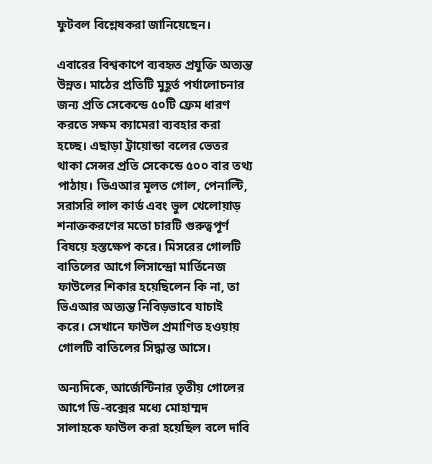ফুটবল বিশ্লেষকরা জানিয়েছেন।

এবারের বিশ্বকাপে ব্যবহৃত প্রযুক্তি অত্যন্ত উন্নত। মাঠের প্রতিটি মুহূর্ত পর্যালোচনার জন্য প্রতি সেকেন্ডে ৫০টি ফ্রেম ধারণ করতে সক্ষম ক্যামেরা ব্যবহার করা হচ্ছে। এছাড়া ট্রায়োন্ডা বলের ভেতর থাকা সেন্সর প্রতি সেকেন্ডে ৫০০ বার তথ্য পাঠায়। ভিএআর মূলত গোল, পেনাল্টি, সরাসরি লাল কার্ড এবং ভুল খেলোয়াড় শনাক্তকরণের মতো চারটি গুরুত্বপূর্ণ বিষয়ে হস্তক্ষেপ করে। মিসরের গোলটি বাতিলের আগে লিসান্দ্রো মার্তিনেজ ফাউলের শিকার হয়েছিলেন কি না, তা ভিএআর অত্যন্ত নিবিড়ভাবে যাচাই করে। সেখানে ফাউল প্রমাণিত হওয়ায় গোলটি বাতিলের সিদ্ধান্ত আসে।

অন্যদিকে, আর্জেন্টিনার তৃতীয় গোলের আগে ডি-বক্সের মধ্যে মোহাম্মদ সালাহকে ফাউল করা হয়েছিল বলে দাবি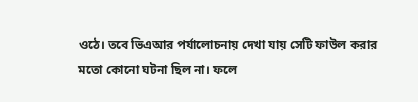ওঠে। তবে ভিএআর পর্যালোচনায় দেখা যায় সেটি ফাউল করার মতো কোনো ঘটনা ছিল না। ফলে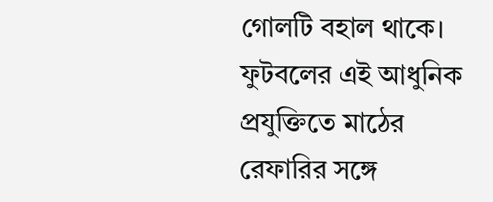গোলটি বহাল থাকে। ফুটবলের এই আধুনিক প্রযুক্তিতে মাঠের রেফারির সঙ্গে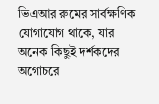ভিএআর রুমের সার্বক্ষণিক যোগাযোগ থাকে, যার অনেক কিছুই দর্শকদের অগোচরে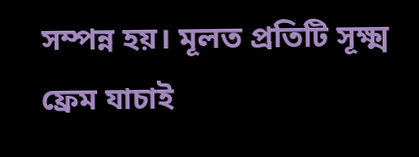সম্পন্ন হয়। মূলত প্রতিটি সূক্ষ্ম ফ্রেম যাচাই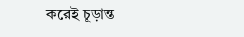করেই চূড়ান্ত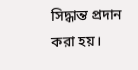সিদ্ধান্ত প্রদান করা হয়।